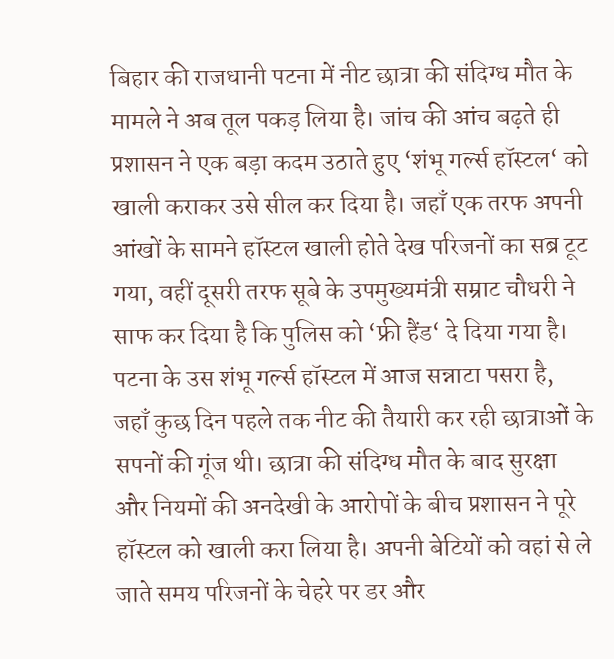बिहार की राजधानी पटना में नीट छात्रा की संदिग्ध मौत के मामले ने अब तूल पकड़ लिया है। जांच की आंच बढ़ते ही प्रशासन ने एक बड़ा कदम उठाते हुए ‘शंभू गर्ल्स हॉस्टल‘ को खाली कराकर उसे सील कर दिया है। जहाँ एक तरफ अपनी आंखों के सामने हॉस्टल खाली होते देख परिजनों का सब्र टूट गया, वहीं दूसरी तरफ सूबे के उपमुख्यमंत्री सम्राट चौधरी ने साफ कर दिया है कि पुलिस को ‘फ्री हैंड‘ दे दिया गया है।
पटना के उस शंभू गर्ल्स हॉस्टल में आज सन्नाटा पसरा है, जहाँ कुछ दिन पहले तक नीट की तैयारी कर रही छात्राओं के सपनों की गूंज थी। छात्रा की संदिग्ध मौत के बाद सुरक्षा और नियमों की अनदेखी के आरोपों के बीच प्रशासन ने पूरे हॉस्टल को खाली करा लिया है। अपनी बेटियों को वहां से ले जाते समय परिजनों के चेहरे पर डर और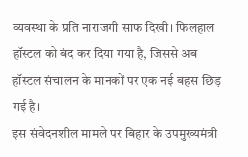व्यवस्था के प्रति नाराजगी साफ दिखी। फिलहाल हॉस्टल को बंद कर दिया गया है, जिससे अब हॉस्टल संचालन के मानकों पर एक नई बहस छिड़ गई है।
इस संवेदनशील मामले पर बिहार के उपमुख्यमंत्री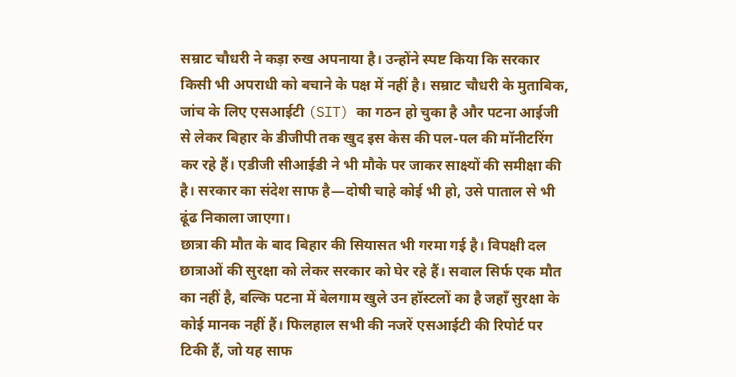सम्राट चौधरी ने कड़ा रुख अपनाया है। उन्होंने स्पष्ट किया कि सरकार किसी भी अपराधी को बचाने के पक्ष में नहीं है। सम्राट चौधरी के मुताबिक, जांच के लिए एसआईटी (SIT) का गठन हो चुका है और पटना आईजी से लेकर बिहार के डीजीपी तक खुद इस केस की पल-पल की मॉनीटरिंग कर रहे हैं। एडीजी सीआईडी ने भी मौके पर जाकर साक्ष्यों की समीक्षा की है। सरकार का संदेश साफ है—दोषी चाहे कोई भी हो, उसे पाताल से भी ढूंढ निकाला जाएगा।
छात्रा की मौत के बाद बिहार की सियासत भी गरमा गई है। विपक्षी दल छात्राओं की सुरक्षा को लेकर सरकार को घेर रहे हैं। सवाल सिर्फ एक मौत का नहीं है, बल्कि पटना में बेलगाम खुले उन हॉस्टलों का है जहाँ सुरक्षा के कोई मानक नहीं हैं। फिलहाल सभी की नजरें एसआईटी की रिपोर्ट पर टिकी हैं, जो यह साफ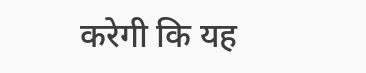करेगी कि यह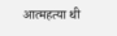आत्महत्या थी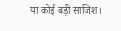या कोई बड़ी साजिश।